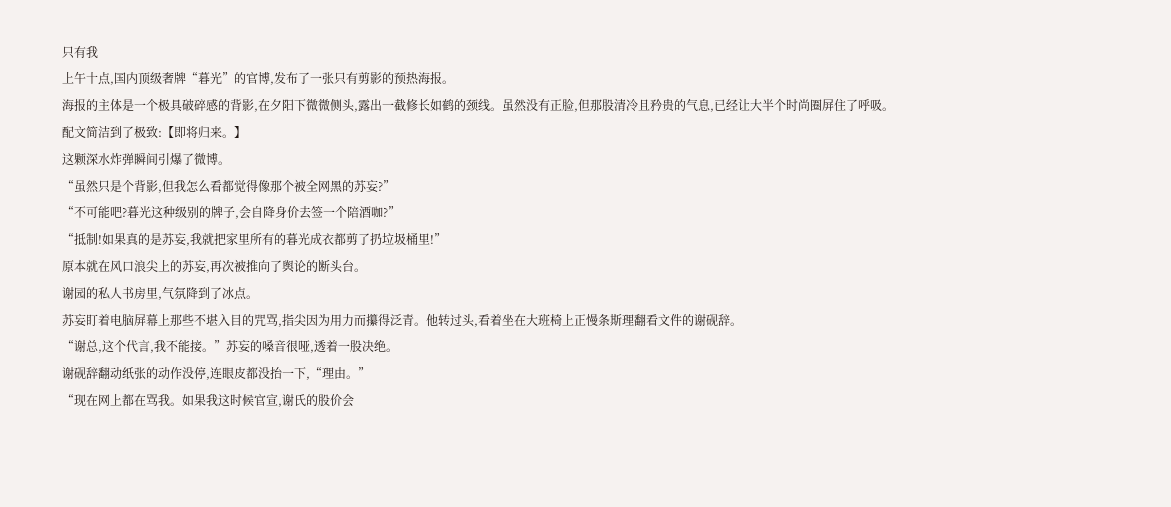只有我
上午十点,国内顶级奢牌“暮光”的官博,发布了一张只有剪影的预热海报。
海报的主体是一个极具破碎感的背影,在夕阳下微微侧头,露出一截修长如鹤的颈线。虽然没有正脸,但那股清冷且矜贵的气息,已经让大半个时尚圈屏住了呼吸。
配文简洁到了极致:【即将归来。】
这颗深水炸弹瞬间引爆了微博。
“虽然只是个背影,但我怎么看都觉得像那个被全网黑的苏妄?”
“不可能吧?暮光这种级别的牌子,会自降身价去签一个陪酒咖?”
“抵制!如果真的是苏妄,我就把家里所有的暮光成衣都剪了扔垃圾桶里!”
原本就在风口浪尖上的苏妄,再次被推向了舆论的断头台。
谢园的私人书房里,气氛降到了冰点。
苏妄盯着电脑屏幕上那些不堪入目的咒骂,指尖因为用力而攥得泛青。他转过头,看着坐在大班椅上正慢条斯理翻看文件的谢砚辞。
“谢总,这个代言,我不能接。”苏妄的嗓音很哑,透着一股决绝。
谢砚辞翻动纸张的动作没停,连眼皮都没抬一下,“理由。”
“现在网上都在骂我。如果我这时候官宣,谢氏的股价会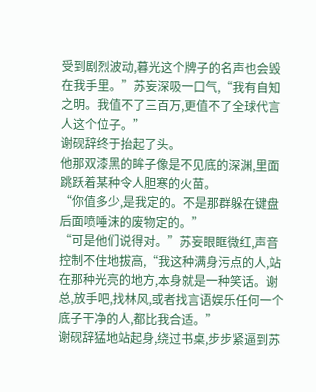受到剧烈波动,暮光这个牌子的名声也会毁在我手里。”苏妄深吸一口气,“我有自知之明。我值不了三百万,更值不了全球代言人这个位子。”
谢砚辞终于抬起了头。
他那双漆黑的眸子像是不见底的深渊,里面跳跃着某种令人胆寒的火苗。
“你值多少,是我定的。不是那群躲在键盘后面喷唾沫的废物定的。”
“可是他们说得对。”苏妄眼眶微红,声音控制不住地拔高,“我这种满身污点的人,站在那种光亮的地方,本身就是一种笑话。谢总,放手吧,找林风,或者找言语娱乐任何一个底子干净的人,都比我合适。”
谢砚辞猛地站起身,绕过书桌,步步紧逼到苏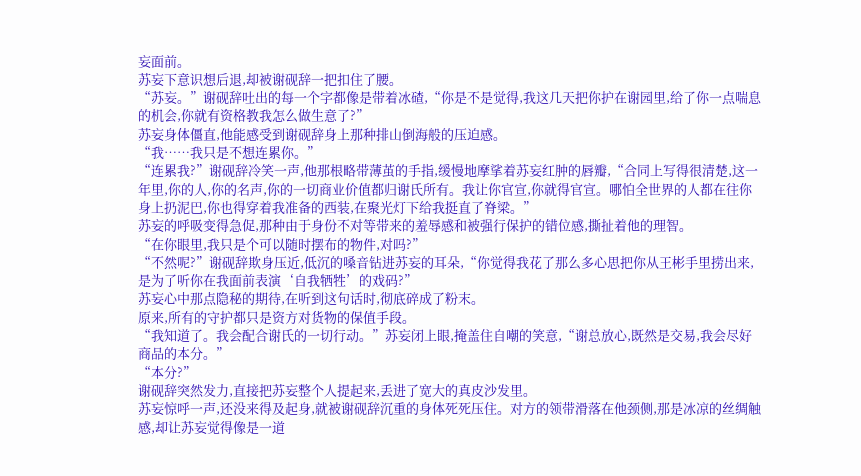妄面前。
苏妄下意识想后退,却被谢砚辞一把扣住了腰。
“苏妄。”谢砚辞吐出的每一个字都像是带着冰碴,“你是不是觉得,我这几天把你护在谢园里,给了你一点喘息的机会,你就有资格教我怎么做生意了?”
苏妄身体僵直,他能感受到谢砚辞身上那种排山倒海般的压迫感。
“我……我只是不想连累你。”
“连累我?”谢砚辞冷笑一声,他那根略带薄茧的手指,缓慢地摩挲着苏妄红肿的唇瓣,“合同上写得很清楚,这一年里,你的人,你的名声,你的一切商业价值都归谢氏所有。我让你官宣,你就得官宣。哪怕全世界的人都在往你身上扔泥巴,你也得穿着我准备的西装,在聚光灯下给我挺直了脊梁。”
苏妄的呼吸变得急促,那种由于身份不对等带来的羞辱感和被强行保护的错位感,撕扯着他的理智。
“在你眼里,我只是个可以随时摆布的物件,对吗?”
“不然呢?”谢砚辞欺身压近,低沉的嗓音钻进苏妄的耳朵,“你觉得我花了那么多心思把你从王彬手里捞出来,是为了听你在我面前表演‘自我牺牲’的戏码?”
苏妄心中那点隐秘的期待,在听到这句话时,彻底碎成了粉末。
原来,所有的守护都只是资方对货物的保值手段。
“我知道了。我会配合谢氏的一切行动。”苏妄闭上眼,掩盖住自嘲的笑意,“谢总放心,既然是交易,我会尽好商品的本分。”
“本分?”
谢砚辞突然发力,直接把苏妄整个人提起来,丢进了宽大的真皮沙发里。
苏妄惊呼一声,还没来得及起身,就被谢砚辞沉重的身体死死压住。对方的领带滑落在他颈侧,那是冰凉的丝绸触感,却让苏妄觉得像是一道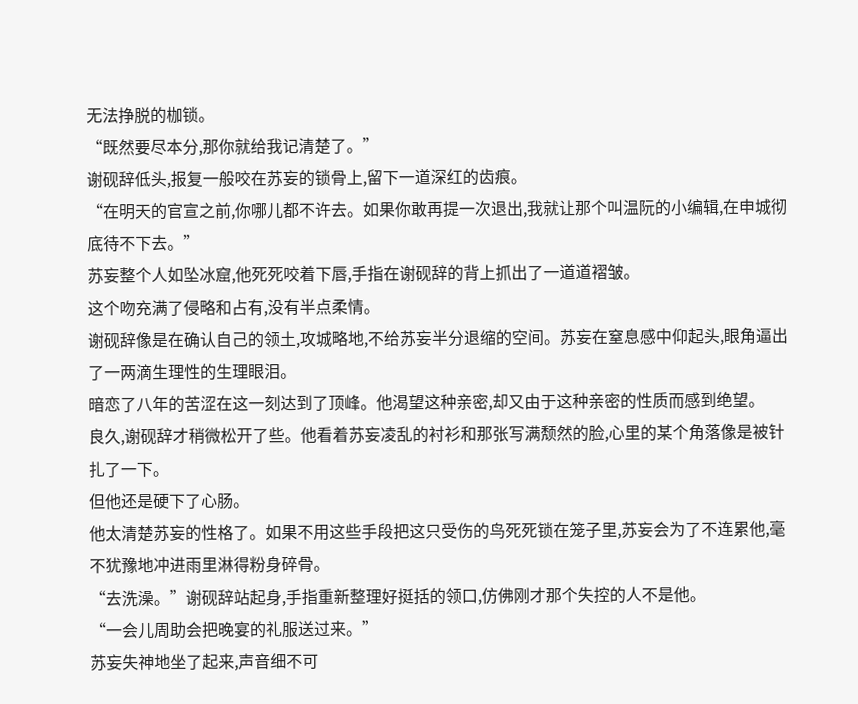无法挣脱的枷锁。
“既然要尽本分,那你就给我记清楚了。”
谢砚辞低头,报复一般咬在苏妄的锁骨上,留下一道深红的齿痕。
“在明天的官宣之前,你哪儿都不许去。如果你敢再提一次退出,我就让那个叫温阮的小编辑,在申城彻底待不下去。”
苏妄整个人如坠冰窟,他死死咬着下唇,手指在谢砚辞的背上抓出了一道道褶皱。
这个吻充满了侵略和占有,没有半点柔情。
谢砚辞像是在确认自己的领土,攻城略地,不给苏妄半分退缩的空间。苏妄在窒息感中仰起头,眼角逼出了一两滴生理性的生理眼泪。
暗恋了八年的苦涩在这一刻达到了顶峰。他渴望这种亲密,却又由于这种亲密的性质而感到绝望。
良久,谢砚辞才稍微松开了些。他看着苏妄凌乱的衬衫和那张写满颓然的脸,心里的某个角落像是被针扎了一下。
但他还是硬下了心肠。
他太清楚苏妄的性格了。如果不用这些手段把这只受伤的鸟死死锁在笼子里,苏妄会为了不连累他,毫不犹豫地冲进雨里淋得粉身碎骨。
“去洗澡。”谢砚辞站起身,手指重新整理好挺括的领口,仿佛刚才那个失控的人不是他。
“一会儿周助会把晚宴的礼服送过来。”
苏妄失神地坐了起来,声音细不可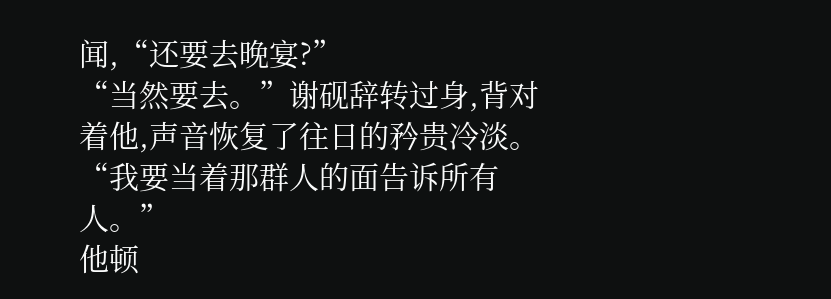闻,“还要去晚宴?”
“当然要去。”谢砚辞转过身,背对着他,声音恢复了往日的矜贵冷淡。
“我要当着那群人的面告诉所有人。”
他顿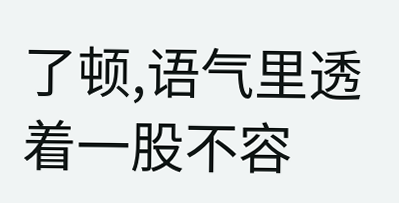了顿,语气里透着一股不容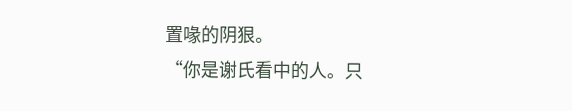置喙的阴狠。
“你是谢氏看中的人。只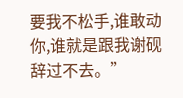要我不松手,谁敢动你,谁就是跟我谢砚辞过不去。”